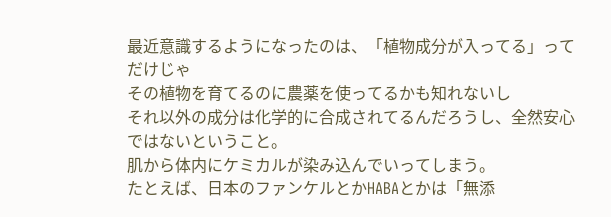最近意識するようになったのは、「植物成分が入ってる」ってだけじゃ
その植物を育てるのに農薬を使ってるかも知れないし
それ以外の成分は化学的に合成されてるんだろうし、全然安心ではないということ。
肌から体内にケミカルが染み込んでいってしまう。
たとえば、日本のファンケルとかHABAとかは「無添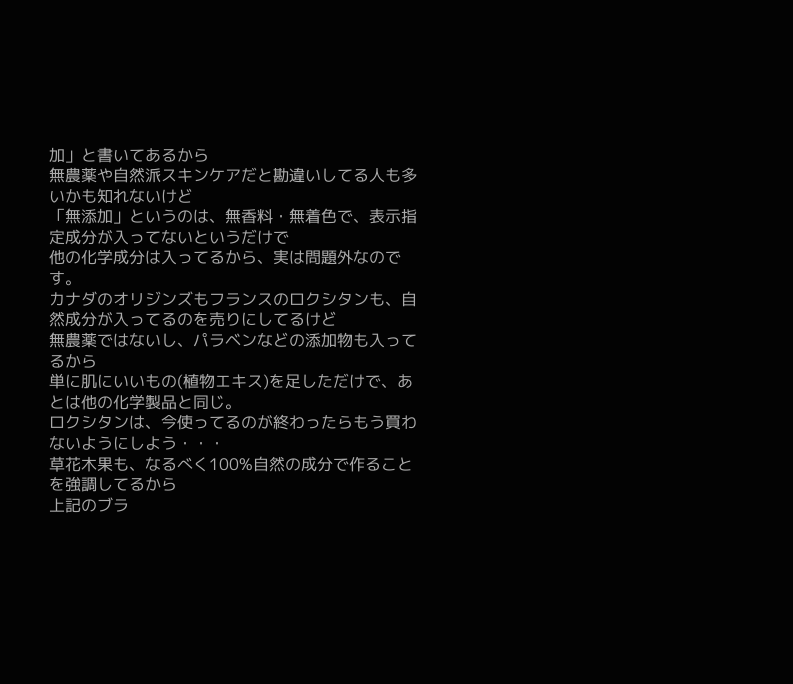加」と書いてあるから
無農薬や自然派スキンケアだと勘違いしてる人も多いかも知れないけど
「無添加」というのは、無香料・無着色で、表示指定成分が入ってないというだけで
他の化学成分は入ってるから、実は問題外なのです。
カナダのオリジンズもフランスのロクシタンも、自然成分が入ってるのを売りにしてるけど
無農薬ではないし、パラベンなどの添加物も入ってるから
単に肌にいいもの(植物エキス)を足しただけで、あとは他の化学製品と同じ。
ロクシタンは、今使ってるのが終わったらもう買わないようにしよう・・・
草花木果も、なるべく100%自然の成分で作ることを強調してるから
上記のブラ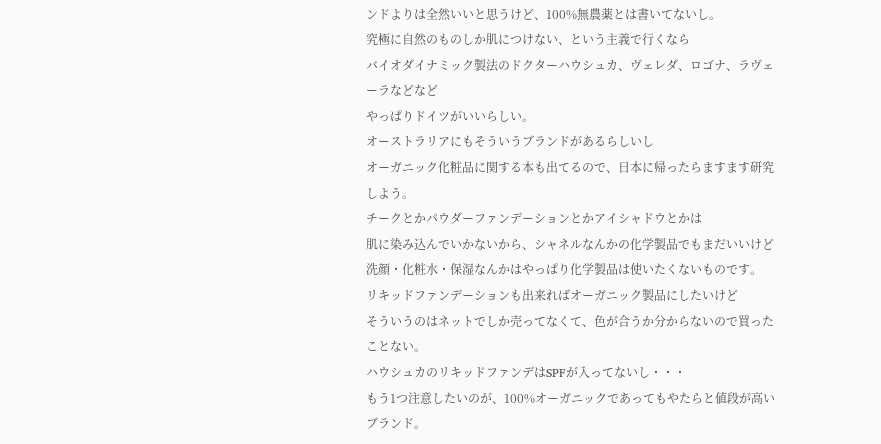ンドよりは全然いいと思うけど、100%無農薬とは書いてないし。
究極に自然のものしか肌につけない、という主義で行くなら
バイオダイナミック製法のドクターハウシュカ、ヴェレダ、ロゴナ、ラヴェーラなどなど
やっぱりドイツがいいらしい。
オーストラリアにもそういうブランドがあるらしいし
オーガニック化粧品に関する本も出てるので、日本に帰ったらますます研究しよう。
チークとかパウダーファンデーションとかアイシャドウとかは
肌に染み込んでいかないから、シャネルなんかの化学製品でもまだいいけど
洗顔・化粧水・保湿なんかはやっぱり化学製品は使いたくないものです。
リキッドファンデーションも出来ればオーガニック製品にしたいけど
そういうのはネットでしか売ってなくて、色が合うか分からないので買ったことない。
ハウシュカのリキッドファンデはSPFが入ってないし・・・
もう1つ注意したいのが、100%オーガニックであってもやたらと値段が高いブランド。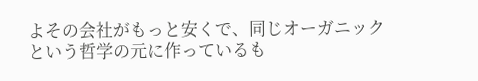よその会社がもっと安くで、同じオーガニックという哲学の元に作っているも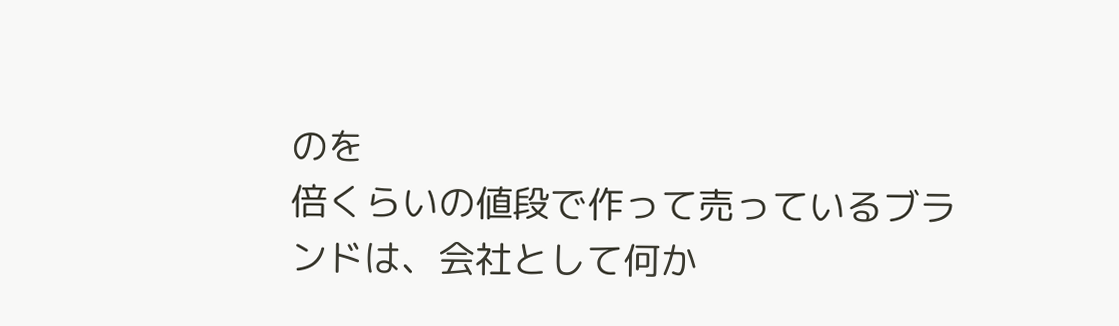のを
倍くらいの値段で作って売っているブランドは、会社として何か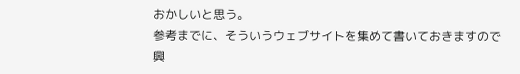おかしいと思う。
参考までに、そういうウェブサイトを集めて書いておきますので
興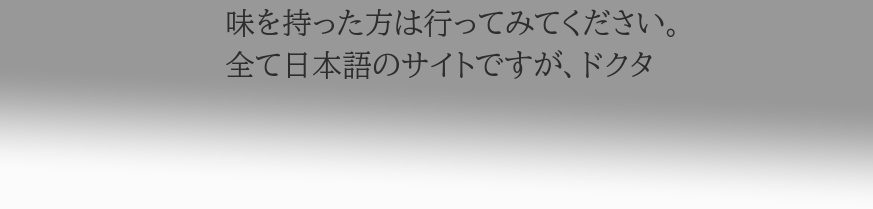味を持った方は行ってみてください。
全て日本語のサイトですが、ドクタ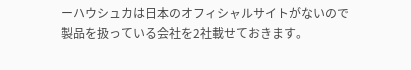ーハウシュカは日本のオフィシャルサイトがないので
製品を扱っている会社を2社載せておきます。